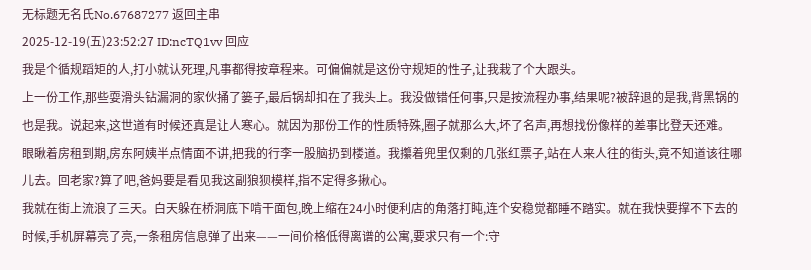无标题无名氏No.67687277 返回主串
2025-12-19(五)23:52:27 ID:ncTQ1vv 回应
我是个循规蹈矩的人,打小就认死理,凡事都得按章程来。可偏偏就是这份守规矩的性子,让我栽了个大跟头。
上一份工作,那些耍滑头钻漏洞的家伙捅了篓子,最后锅却扣在了我头上。我没做错任何事,只是按流程办事,结果呢?被辞退的是我,背黑锅的也是我。说起来,这世道有时候还真是让人寒心。就因为那份工作的性质特殊,圈子就那么大,坏了名声,再想找份像样的差事比登天还难。
眼瞅着房租到期,房东阿姨半点情面不讲,把我的行李一股脑扔到楼道。我攥着兜里仅剩的几张红票子,站在人来人往的街头,竟不知道该往哪儿去。回老家?算了吧,爸妈要是看见我这副狼狈模样,指不定得多揪心。
我就在街上流浪了三天。白天躲在桥洞底下啃干面包,晚上缩在24小时便利店的角落打盹,连个安稳觉都睡不踏实。就在我快要撑不下去的时候,手机屏幕亮了亮,一条租房信息弹了出来——一间价格低得离谱的公寓,要求只有一个:守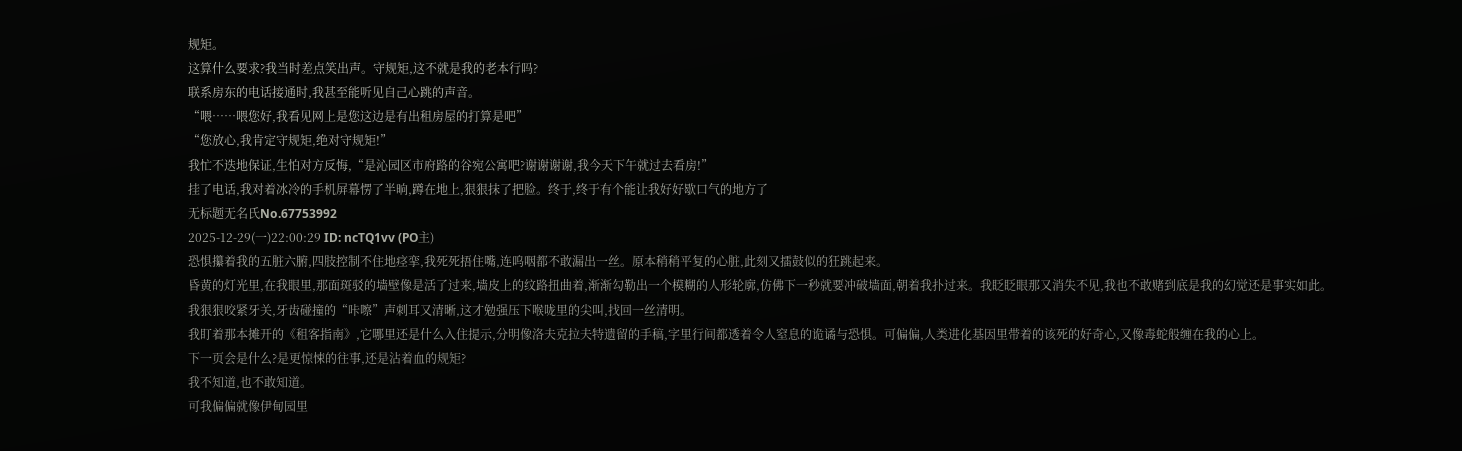规矩。
这算什么要求?我当时差点笑出声。守规矩,这不就是我的老本行吗?
联系房东的电话接通时,我甚至能听见自己心跳的声音。
“喂……喂您好,我看见网上是您这边是有出租房屋的打算是吧”
“您放心,我肯定守规矩,绝对守规矩!”
我忙不迭地保证,生怕对方反悔,“是沁园区市府路的谷宛公寓吧?谢谢谢谢,我今天下午就过去看房!”
挂了电话,我对着冰冷的手机屏幕愣了半晌,蹲在地上,狠狠抹了把脸。终于,终于有个能让我好好歇口气的地方了
无标题无名氏No.67753992
2025-12-29(一)22:00:29 ID: ncTQ1vv (PO主)
恐惧攥着我的五脏六腑,四肢控制不住地痉挛,我死死捂住嘴,连呜咽都不敢漏出一丝。原本稍稍平复的心脏,此刻又擂鼓似的狂跳起来。
昏黄的灯光里,在我眼里,那面斑驳的墙壁像是活了过来,墙皮上的纹路扭曲着,渐渐勾勒出一个模糊的人形轮廓,仿佛下一秒就要冲破墙面,朝着我扑过来。我眨眨眼那又消失不见,我也不敢赌到底是我的幻觉还是事实如此。
我狠狠咬紧牙关,牙齿碰撞的“咔嚓”声刺耳又清晰,这才勉强压下喉咙里的尖叫,找回一丝清明。
我盯着那本摊开的《租客指南》,它哪里还是什么入住提示,分明像洛夫克拉夫特遗留的手稿,字里行间都透着令人窒息的诡谲与恐惧。可偏偏,人类进化基因里带着的该死的好奇心,又像毒蛇般缠在我的心上。
下一页会是什么?是更惊悚的往事,还是沾着血的规矩?
我不知道,也不敢知道。
可我偏偏就像伊甸园里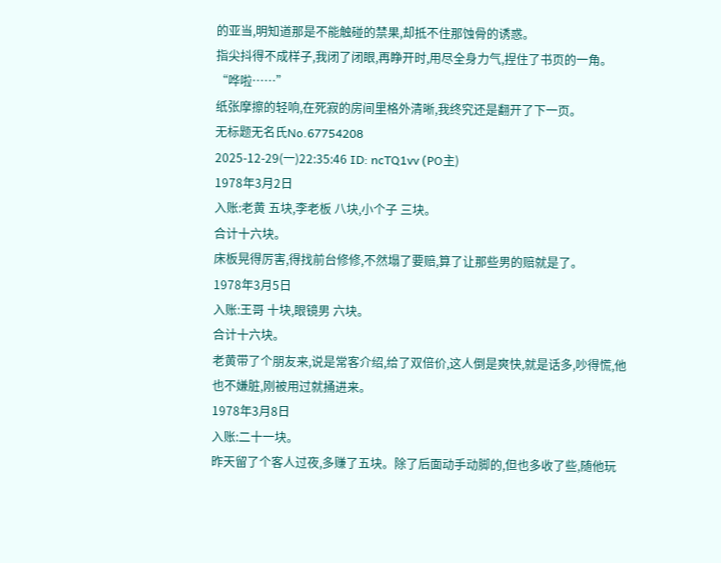的亚当,明知道那是不能触碰的禁果,却抵不住那蚀骨的诱惑。
指尖抖得不成样子,我闭了闭眼,再睁开时,用尽全身力气,捏住了书页的一角。
“哗啦……”
纸张摩擦的轻响,在死寂的房间里格外清晰,我终究还是翻开了下一页。
无标题无名氏No.67754208
2025-12-29(一)22:35:46 ID: ncTQ1vv (PO主)
1978年3月2日
入账:老黄 五块,李老板 八块,小个子 三块。
合计十六块。
床板晃得厉害,得找前台修修,不然塌了要赔,算了让那些男的赔就是了。
1978年3月5日
入账:王哥 十块,眼镜男 六块。
合计十六块。
老黄带了个朋友来,说是常客介绍,给了双倍价,这人倒是爽快,就是话多,吵得慌,他也不嫌脏,刚被用过就捅进来。
1978年3月8日
入账:二十一块。
昨天留了个客人过夜,多赚了五块。除了后面动手动脚的,但也多收了些,随他玩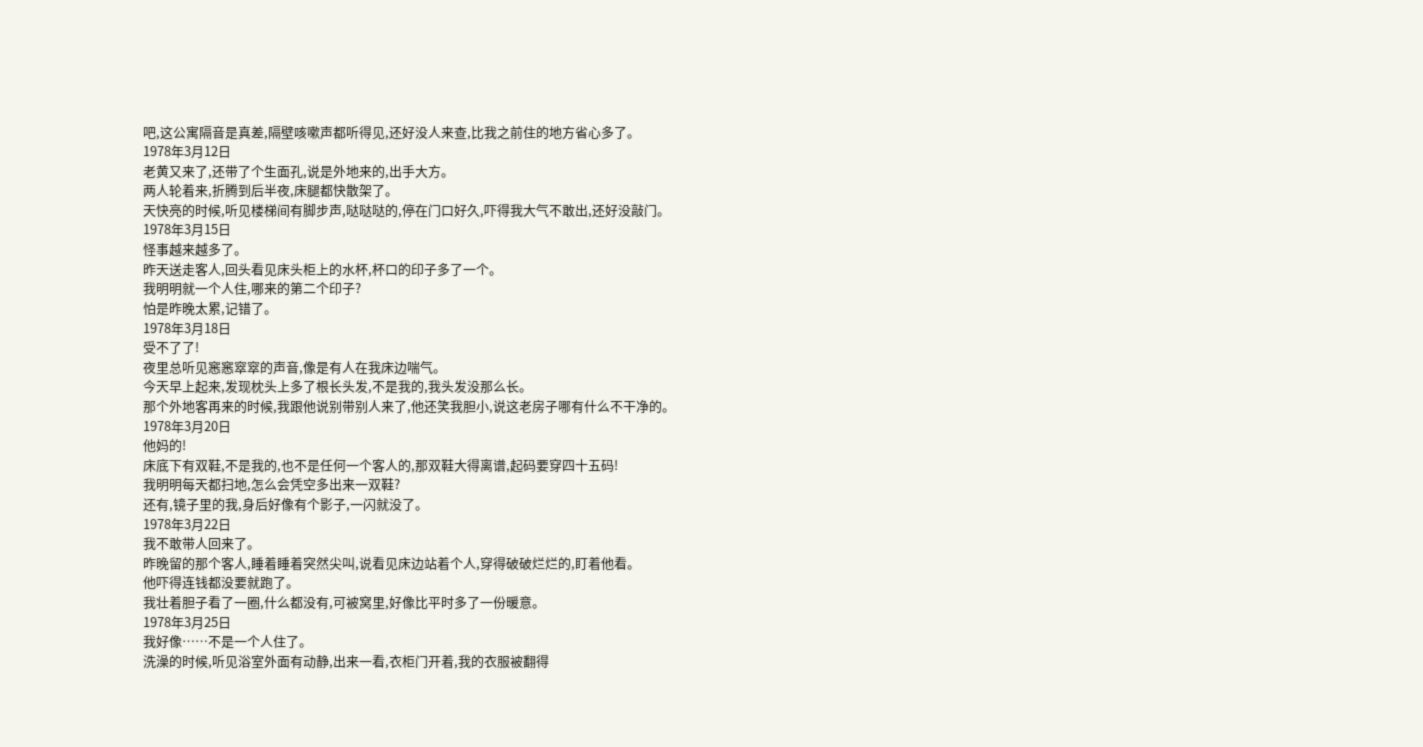吧,这公寓隔音是真差,隔壁咳嗽声都听得见,还好没人来查,比我之前住的地方省心多了。
1978年3月12日
老黄又来了,还带了个生面孔,说是外地来的,出手大方。
两人轮着来,折腾到后半夜,床腿都快散架了。
天快亮的时候,听见楼梯间有脚步声,哒哒哒的,停在门口好久,吓得我大气不敢出,还好没敲门。
1978年3月15日
怪事越来越多了。
昨天送走客人,回头看见床头柜上的水杯,杯口的印子多了一个。
我明明就一个人住,哪来的第二个印子?
怕是昨晚太累,记错了。
1978年3月18日
受不了了!
夜里总听见窸窸窣窣的声音,像是有人在我床边喘气。
今天早上起来,发现枕头上多了根长头发,不是我的,我头发没那么长。
那个外地客再来的时候,我跟他说别带别人来了,他还笑我胆小,说这老房子哪有什么不干净的。
1978年3月20日
他妈的!
床底下有双鞋,不是我的,也不是任何一个客人的,那双鞋大得离谱,起码要穿四十五码!
我明明每天都扫地,怎么会凭空多出来一双鞋?
还有,镜子里的我,身后好像有个影子,一闪就没了。
1978年3月22日
我不敢带人回来了。
昨晚留的那个客人,睡着睡着突然尖叫,说看见床边站着个人,穿得破破烂烂的,盯着他看。
他吓得连钱都没要就跑了。
我壮着胆子看了一圈,什么都没有,可被窝里,好像比平时多了一份暖意。
1978年3月25日
我好像……不是一个人住了。
洗澡的时候,听见浴室外面有动静,出来一看,衣柜门开着,我的衣服被翻得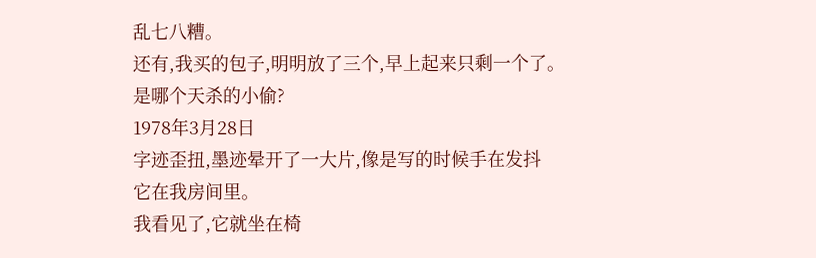乱七八糟。
还有,我买的包子,明明放了三个,早上起来只剩一个了。
是哪个天杀的小偷?
1978年3月28日
字迹歪扭,墨迹晕开了一大片,像是写的时候手在发抖
它在我房间里。
我看见了,它就坐在椅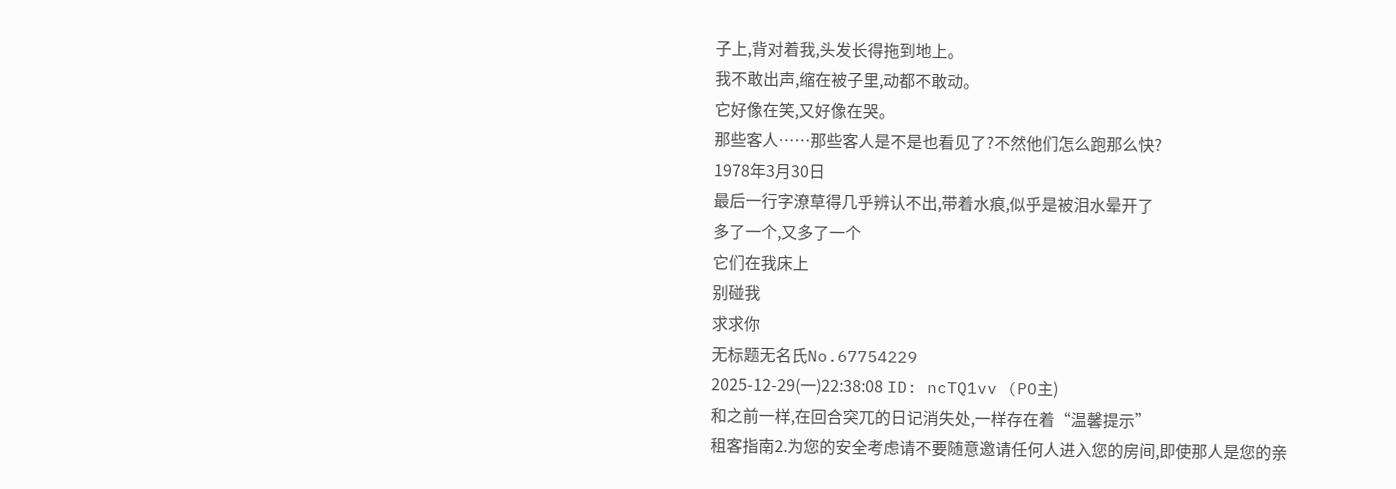子上,背对着我,头发长得拖到地上。
我不敢出声,缩在被子里,动都不敢动。
它好像在笑,又好像在哭。
那些客人……那些客人是不是也看见了?不然他们怎么跑那么快?
1978年3月30日
最后一行字潦草得几乎辨认不出,带着水痕,似乎是被泪水晕开了
多了一个,又多了一个
它们在我床上
别碰我
求求你
无标题无名氏No.67754229
2025-12-29(一)22:38:08 ID: ncTQ1vv (PO主)
和之前一样,在回合突兀的日记消失处,一样存在着“温馨提示”
租客指南2.为您的安全考虑请不要随意邀请任何人进入您的房间,即使那人是您的亲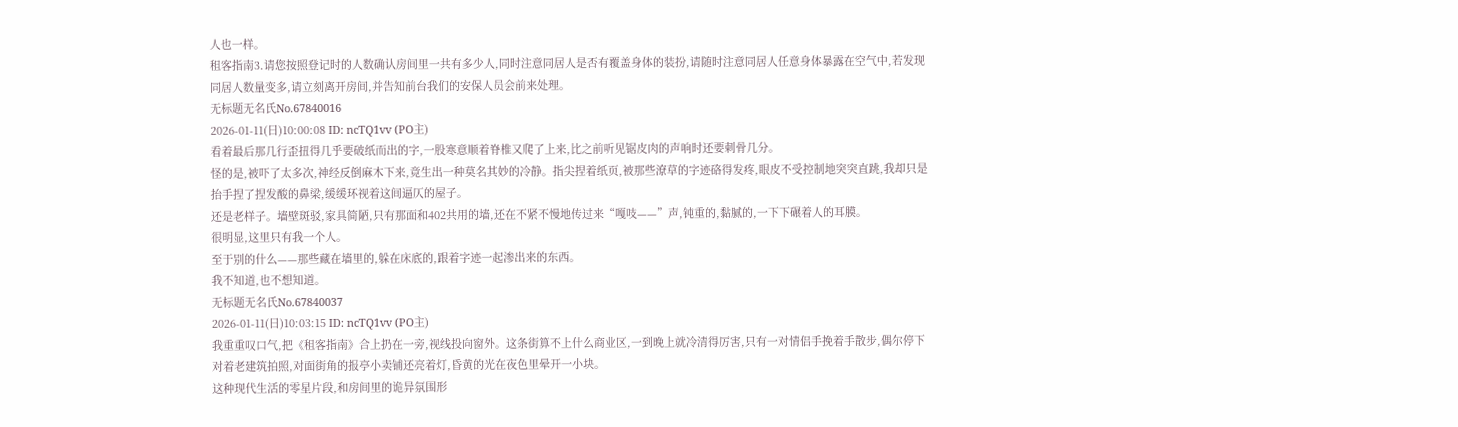人也一样。
租客指南3.请您按照登记时的人数确认房间里一共有多少人,同时注意同居人是否有覆盖身体的装扮,请随时注意同居人任意身体暴露在空气中,若发现同居人数量变多,请立刻离开房间,并告知前台我们的安保人员会前来处理。
无标题无名氏No.67840016
2026-01-11(日)10:00:08 ID: ncTQ1vv (PO主)
看着最后那几行歪扭得几乎要破纸而出的字,一股寒意顺着脊椎又爬了上来,比之前听见锯皮肉的声响时还要刺骨几分。
怪的是,被吓了太多次,神经反倒麻木下来,竟生出一种莫名其妙的冷静。指尖捏着纸页,被那些潦草的字迹硌得发疼,眼皮不受控制地突突直跳,我却只是抬手捏了捏发酸的鼻梁,缓缓环视着这间逼仄的屋子。
还是老样子。墙壁斑驳,家具简陋,只有那面和402共用的墙,还在不紧不慢地传过来“嘎吱——”声,钝重的,黏腻的,一下下碾着人的耳膜。
很明显,这里只有我一个人。
至于别的什么——那些藏在墙里的,躲在床底的,跟着字迹一起渗出来的东西。
我不知道,也不想知道。
无标题无名氏No.67840037
2026-01-11(日)10:03:15 ID: ncTQ1vv (PO主)
我重重叹口气,把《租客指南》合上扔在一旁,视线投向窗外。这条街算不上什么商业区,一到晚上就冷清得厉害,只有一对情侣手挽着手散步,偶尔停下对着老建筑拍照,对面街角的报亭小卖铺还亮着灯,昏黄的光在夜色里晕开一小块。
这种现代生活的零星片段,和房间里的诡异氛围形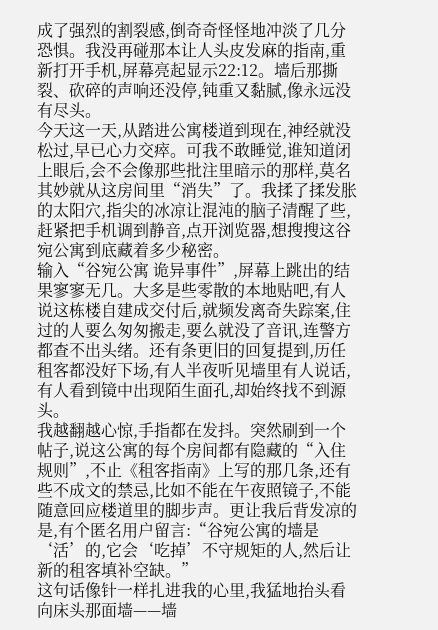成了强烈的割裂感,倒奇奇怪怪地冲淡了几分恐惧。我没再碰那本让人头皮发麻的指南,重新打开手机,屏幕亮起显示22:12。墙后那撕裂、砍碎的声响还没停,钝重又黏腻,像永远没有尽头。
今天这一天,从踏进公寓楼道到现在,神经就没松过,早已心力交瘁。可我不敢睡觉,谁知道闭上眼后,会不会像那些批注里暗示的那样,莫名其妙就从这房间里“消失”了。我揉了揉发胀的太阳穴,指尖的冰凉让混沌的脑子清醒了些,赶紧把手机调到静音,点开浏览器,想搜搜这谷宛公寓到底藏着多少秘密。
输入“谷宛公寓 诡异事件”,屏幕上跳出的结果寥寥无几。大多是些零散的本地贴吧,有人说这栋楼自建成交付后,就频发离奇失踪案,住过的人要么匆匆搬走,要么就没了音讯,连警方都查不出头绪。还有条更旧的回复提到,历任租客都没好下场,有人半夜听见墙里有人说话,有人看到镜中出现陌生面孔,却始终找不到源头。
我越翻越心惊,手指都在发抖。突然刷到一个帖子,说这公寓的每个房间都有隐藏的“入住规则”,不止《租客指南》上写的那几条,还有些不成文的禁忌,比如不能在午夜照镜子,不能随意回应楼道里的脚步声。更让我后背发凉的是,有个匿名用户留言:“谷宛公寓的墙是‘活’的,它会‘吃掉’不守规矩的人,然后让新的租客填补空缺。”
这句话像针一样扎进我的心里,我猛地抬头看向床头那面墙——墙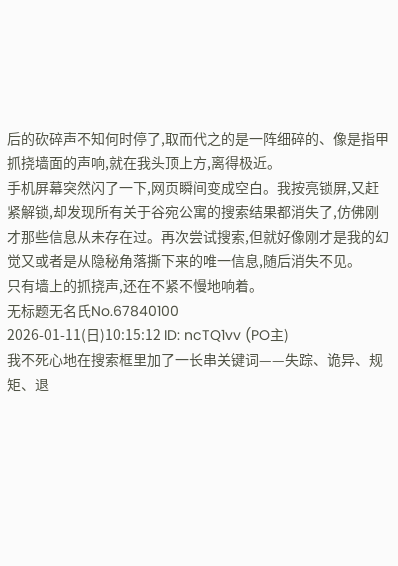后的砍碎声不知何时停了,取而代之的是一阵细碎的、像是指甲抓挠墙面的声响,就在我头顶上方,离得极近。
手机屏幕突然闪了一下,网页瞬间变成空白。我按亮锁屏,又赶紧解锁,却发现所有关于谷宛公寓的搜索结果都消失了,仿佛刚才那些信息从未存在过。再次尝试搜索,但就好像刚才是我的幻觉又或者是从隐秘角落撕下来的唯一信息,随后消失不见。
只有墙上的抓挠声,还在不紧不慢地响着。
无标题无名氏No.67840100
2026-01-11(日)10:15:12 ID: ncTQ1vv (PO主)
我不死心地在搜索框里加了一长串关键词——失踪、诡异、规矩、退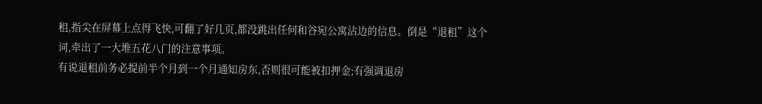租,指尖在屏幕上点得飞快,可翻了好几页,都没跳出任何和谷宛公寓沾边的信息。倒是“退租”这个词,牵出了一大堆五花八门的注意事项。
有说退租前务必提前半个月到一个月通知房东,否则很可能被扣押金;有强调退房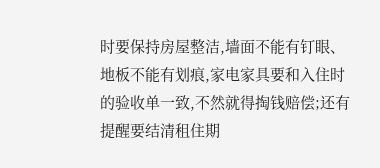时要保持房屋整洁,墙面不能有钉眼、地板不能有划痕,家电家具要和入住时的验收单一致,不然就得掏钱赔偿;还有提醒要结清租住期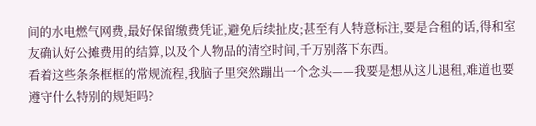间的水电燃气网费,最好保留缴费凭证,避免后续扯皮;甚至有人特意标注,要是合租的话,得和室友确认好公摊费用的结算,以及个人物品的清空时间,千万别落下东西。
看着这些条条框框的常规流程,我脑子里突然蹦出一个念头——我要是想从这儿退租,难道也要遵守什么特别的规矩吗?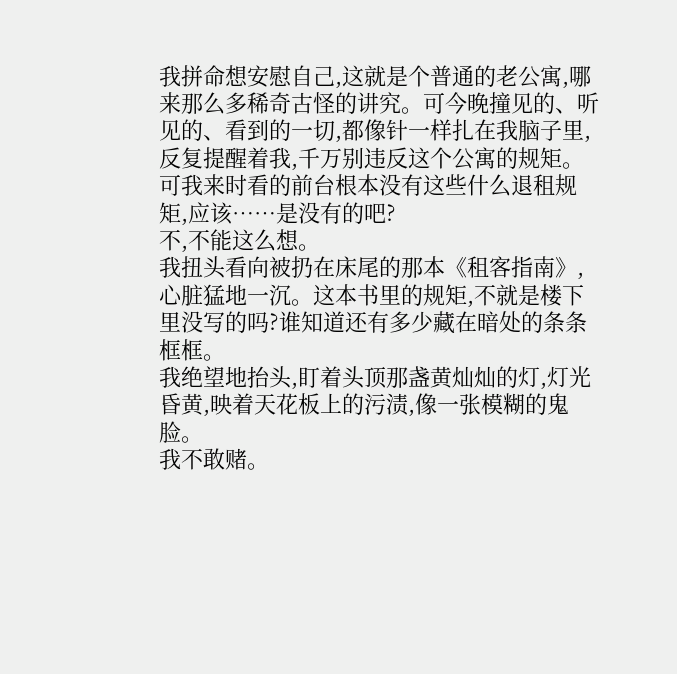我拼命想安慰自己,这就是个普通的老公寓,哪来那么多稀奇古怪的讲究。可今晚撞见的、听见的、看到的一切,都像针一样扎在我脑子里,反复提醒着我,千万别违反这个公寓的规矩。
可我来时看的前台根本没有这些什么退租规矩,应该……是没有的吧?
不,不能这么想。
我扭头看向被扔在床尾的那本《租客指南》,心脏猛地一沉。这本书里的规矩,不就是楼下里没写的吗?谁知道还有多少藏在暗处的条条框框。
我绝望地抬头,盯着头顶那盏黄灿灿的灯,灯光昏黄,映着天花板上的污渍,像一张模糊的鬼脸。
我不敢赌。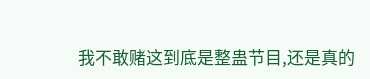我不敢赌这到底是整蛊节目,还是真的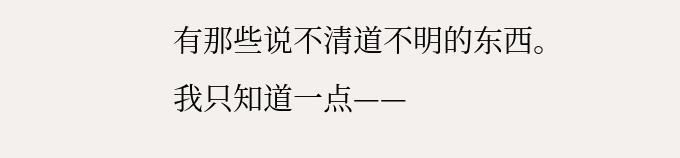有那些说不清道不明的东西。
我只知道一点——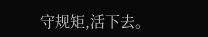守规矩,活下去。